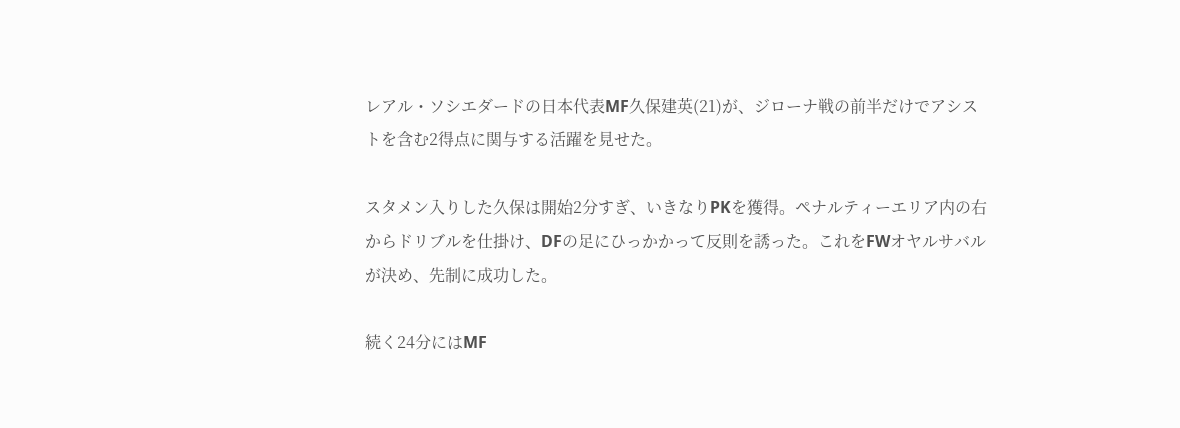レアル・ソシエダードの日本代表MF久保建英(21)が、ジローナ戦の前半だけでアシストを含む2得点に関与する活躍を見せた。

スタメン入りした久保は開始2分すぎ、いきなりPKを獲得。ペナルティーエリア内の右からドリブルを仕掛け、DFの足にひっかかって反則を誘った。これをFWオヤルサバルが決め、先制に成功した。

続く24分にはMF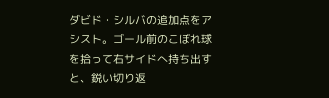ダビド・シルバの追加点をアシスト。ゴール前のこぼれ球を拾って右サイドへ持ち出すと、鋭い切り返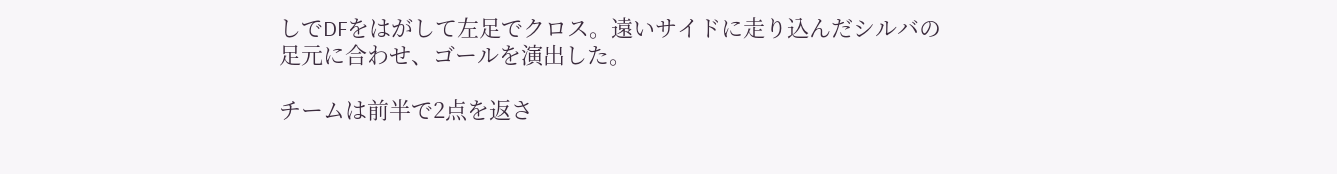しでDFをはがして左足でクロス。遠いサイドに走り込んだシルバの足元に合わせ、ゴールを演出した。

チームは前半で2点を返さ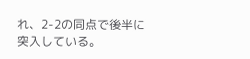れ、2-2の同点で後半に突入している。